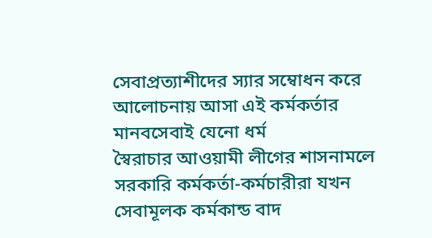সেবাপ্রত্যাশীদের স্যার সম্বোধন করে আলোচনায় আসা এই কর্মকর্তার মানবসেবাই যেনো ধর্ম
স্বৈরাচার আওয়ামী লীগের শাসনামলে সরকারি কর্মকর্তা-কর্মচারীরা যখন সেবামূলক কর্মকান্ড বাদ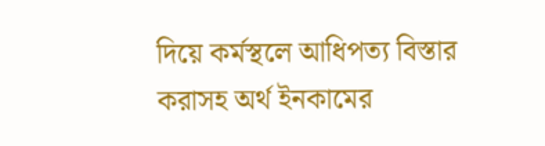দিয়ে কর্মস্থলে আধিপত্য বিস্তার করাসহ অর্থ ইনকামের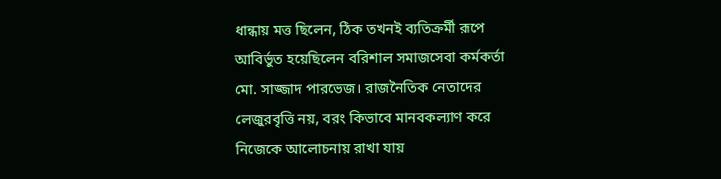ধান্ধায় মত্ত ছিলেন, ঠিক তখনই ব্যতিক্রর্মী রূপে আবির্ভুত হয়েছিলেন বরিশাল সমাজসেবা কর্মকর্তা মো. সাজ্জাদ পারভেজ। রাজনৈতিক নেতাদের লেজুরবৃত্তি নয়, বরং কিভাবে মানবকল্যাণ করে নিজেকে আলোচনায় রাখা যায়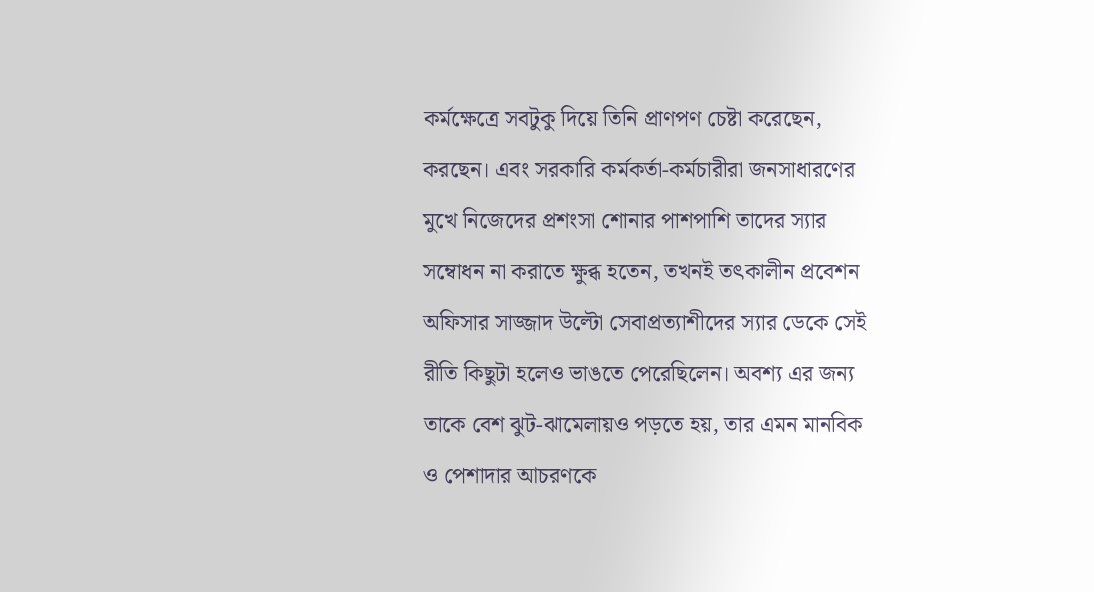কর্মক্ষেত্রে সবটুকু দিয়ে তিনি প্রাণপণ চেষ্টা করেছেন, করছেন। এবং সরকারি কর্মকর্তা-কর্মচারীরা জনসাধারণের মুখে নিজেদের প্রশংসা শোনার পাশপাশি তাদের স্যার সম্বোধন না করাতে ক্ষুব্ধ হতেন, তখনই তৎকালীন প্রবেশন অফিসার সাজ্জাদ উল্টো সেবাপ্রত্যাশীদের স্যার ডেকে সেই রীতি কিছুটা হলেও ভাঙতে পেরেছিলেন। অবশ্য এর জন্য তাকে বেশ ঝুট-ঝামেলায়ও পড়তে হয়, তার এমন মানবিক ও পেশাদার আচরণকে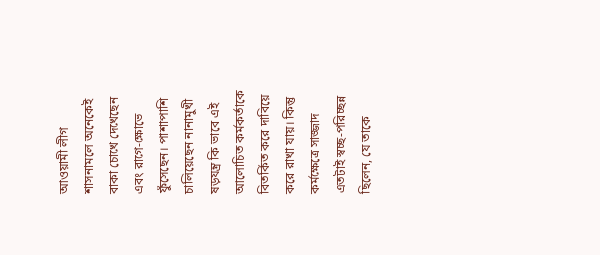আওয়ামী লীগ শাসনামলে অনেকেই বাকা চোখে দেখেছেন এবং রাগে-ক্ষোভে ফুঁসেছেন। পাশাপাশি চালিয়েছেন নানামুখী ষড়যন্ত্র কি ভাবে এই আলোচিত কর্মকর্তাকে বিতর্কিত করে দাবিয়ে করে রাখা যায়। কিন্তু কর্মক্ষেত্রে সাজ্জাদ এতটাই স্বচ্ছ-পরিচ্ছন্ন ছিলেন, যে তাকে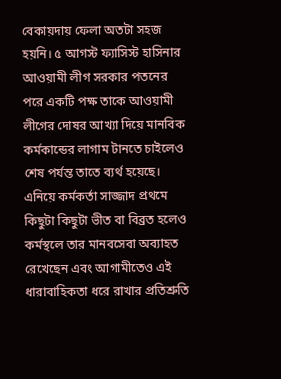বেকায়দায় ফেলা অতটা সহজ হয়নি। ৫ আগস্ট ফ্যাসিস্ট হাসিনার আওয়ামী লীগ সরকার পতনের পরে একটি পক্ষ তাকে আওয়ামী লীগের দোষর আখ্যা দিয়ে মানবিক কর্মকান্ডের লাগাম টানতে চাইলেও শেষ পর্যন্ত তাতে ব্যর্থ হয়েছে। এনিয়ে কর্মকর্তা সাজ্জাদ প্রথমে কিছুটা কিছুটা ভীত বা বিব্রত হলেও কর্মস্থলে তার মানবসেবা অব্যাহত রেখেছেন এবং আগামীতেও এই ধারাবাহিকতা ধরে রাখার প্রতিশ্রুতি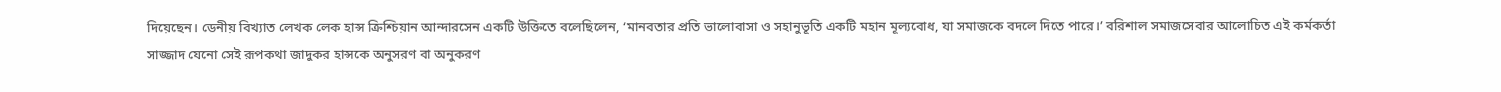দিয়েছেন। ডেনীয় বিখ্যাত লেখক লেক হান্স ক্রিশ্চিয়ান আন্দারসেন একটি উক্তিতে বলেছিলেন, ‘মানবতার প্রতি ভালোবাসা ও সহানুভূতি একটি মহান মূল্যবোধ, যা সমাজকে বদলে দিতে পারে।’ বরিশাল সমাজসেবার আলোচিত এই কর্মকর্তা সাজ্জাদ যেনো সেই রূপকথা জাদুকর হান্সকে অনুসরণ বা অনুকরণ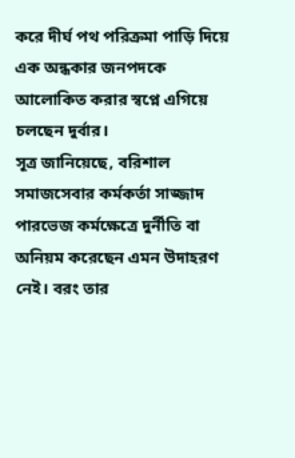করে দীর্ঘ পথ পরিক্রমা পাড়ি দিয়ে এক অন্ধকার জনপদকে আলোকিত করার স্বপ্নে এগিয়ে চলছেন দুর্বার।
সূত্র জানিয়েছে, বরিশাল সমাজসেবার কর্মকর্তা সাজ্জাদ পারভেজ কর্মক্ষেত্রে দুর্নীতি বা অনিয়ম করেছেন এমন উদাহরণ নেই। বরং তার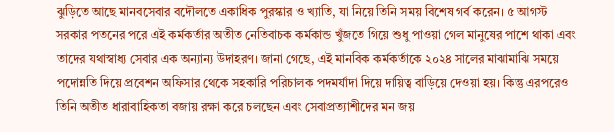ঝুড়িতে আছে মানবসেবার বদৌলতে একাধিক পুরস্কার ও খ্যাতি, যা নিয়ে তিনি সময় বিশেষ গর্ব করেন। ৫ আগস্ট সরকার পতনের পরে এই কর্মকর্তার অতীত নেতিবাচক কর্মকান্ড খুঁজতে গিয়ে শুধু পাওয়া গেল মানুষের পাশে থাকা এবং তাদের যথাস্বাধ্য সেবার এক অন্যান্য উদাহরণ। জানা গেছে, এই মানবিক কর্মকর্তাকে ২০২৪ সালের মাঝামাঝি সময়ে পদোন্নতি দিয়ে প্রবেশন অফিসার থেকে সহকারি পরিচালক পদমর্যাদা দিয়ে দায়িত্ব বাড়িয়ে দেওয়া হয়। কিন্তু এরপরেও তিনি অতীত ধারাবাহিকতা বজায় রক্ষা করে চলছেন এবং সেবাপ্রত্যাশীদের মন জয়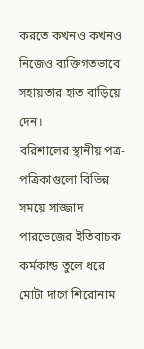করতে কখনও কখনও নিজেও ব্যক্তিগতভাবে সহায়তার হাত বাড়িয়ে দেন।
বরিশালের স্থানীয় পত্র-পত্রিকাগুলো বিভিন্ন সময়ে সাজ্জাদ পারভেজের ইতিবাচক কর্মকান্ড তুলে ধরে মোটা দাগে শিরোনাম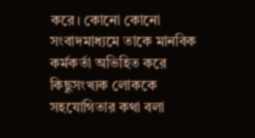করে। কোনো কোনো সংবাদমাধ্যমে তাকে মানবিক কর্মকর্তা অভিহিত করে কিছুসংখ্যক লোককে সহযোগিতার কথা বলা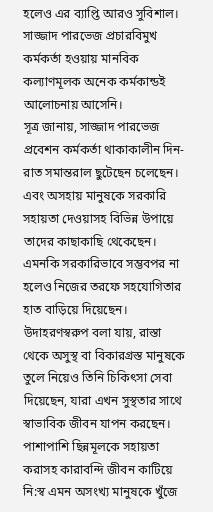হলেও এর ব্যাপ্তি আরও সুবিশাল। সাজ্জাদ পারভেজ প্রচারবিমুখ কর্মকর্তা হওয়ায় মানবিক কল্যাণমূলক অনেক কর্মকান্ডই আলোচনায় আসেনি।
সূত্র জানায়, সাজ্জাদ পারভেজ প্রবেশন কর্মকর্তা থাকাকালীন দিন-রাত সমান্তরাল ছুটেছেন চলেছেন। এবং অসহায় মানুষকে সরকারি সহায়তা দেওয়াসহ বিভিন্ন উপায়ে তাদের কাছাকাছি থেকেছেন। এমনকি সরকারিভাবে সম্ভবপর না হলেও নিজের তরফে সহযোগিতার হাত বাড়িয়ে দিয়েছেন। উদাহরণস্বরুপ বলা যায়, রাস্তা থেকে অসুস্থ বা বিকারগ্রস্ত মানুষকে তুলে নিয়েও তিনি চিকিৎসা সেবা দিয়েছেন, যারা এখন সুস্থতার সাথে স্বাভাবিক জীবন যাপন করছেন। পাশাপাশি ছিন্নমূলকে সহায়তা করাসহ কারাবন্দি জীবন কাটিয়ে নি:স্ব এমন অসংখ্য মানুষকে খুঁজে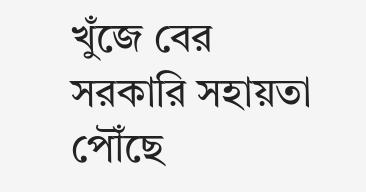খুঁজে বের সরকারি সহায়তা পৌঁছে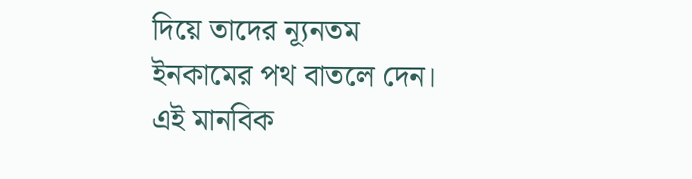দিয়ে তাদের ন্যূনতম ইনকামের পথ বাতলে দেন।
এই মানবিক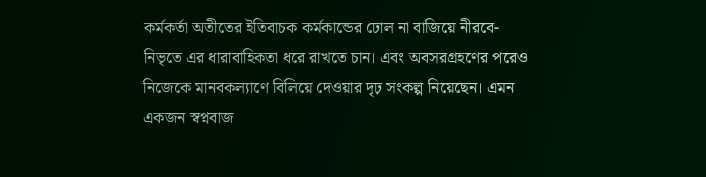কর্মকর্তা অতীতের ইতিবাচক কর্মকান্ডের ঢোল না বাজিয়ে নীরবে-নিভৃতে এর ধারাবাহিকতা ধরে রাখতে চান। এবং অবসরগ্রহণের পরেও নিজেকে মানবকল্যাণে বিলিয়ে দেওয়ার দৃঢ় সংকল্প নিয়েছেন। এমন একজন স্বপ্নবাজ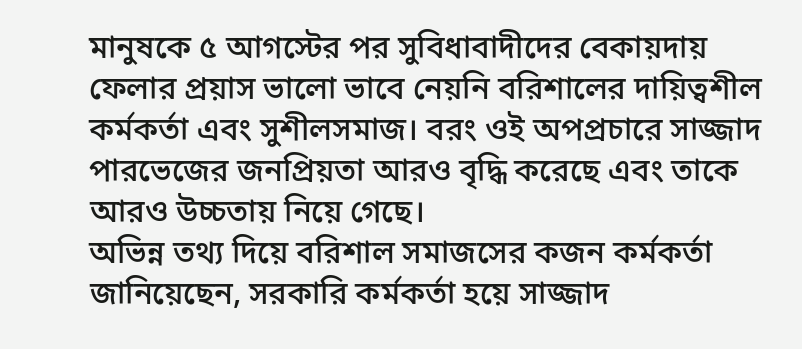মানুষকে ৫ আগস্টের পর সুবিধাবাদীদের বেকায়দায় ফেলার প্রয়াস ভালো ভাবে নেয়নি বরিশালের দায়িত্বশীল কর্মকর্তা এবং সুশীলসমাজ। বরং ওই অপপ্রচারে সাজ্জাদ পারভেজের জনপ্রিয়তা আরও বৃদ্ধি করেছে এবং তাকে আরও উচ্চতায় নিয়ে গেছে।
অভিন্ন তথ্য দিয়ে বরিশাল সমাজসের কজন কর্মকর্তা জানিয়েছেন, সরকারি কর্মকর্তা হয়ে সাজ্জাদ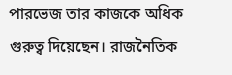পারভেজ তার কাজকে অধিক গুরুত্ব দিয়েছেন। রাজনৈতিক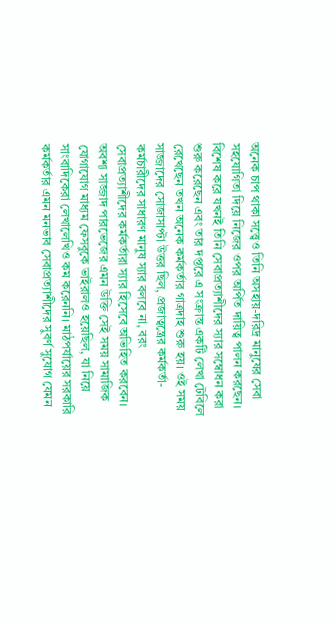অনেক চাপ থাকা সত্ত্বেও তিনি অসহায়-দরিদ্র মানুষের সেবা সহযোগিতা দিয়ে নিজের ওপর অর্পিত দায়িত্ব পালন করছেন। বিশেষ করে যখনই তিনি সেবাপ্রত্যাশীদের স্যার সম্বোধন করা শুরু করেছেন এবং তার দপ্তরে এ সংক্রান্ত একটি লেখা টেবিলে রেখেছেন তখন অনেক কর্মকর্তার গাত্রদাহ শুরু হয়। ওই সময় সাজ্জাদের সোজাসাপ্টা উত্তর ছিল, প্রজাত্বন্ত্রের কর্মকর্তা-কর্মচারীদের সাধারণ মানুষ স্যার বলবে না, বরং সেবাপ্রত্যাশীদের কর্মকর্তারা স্যার হিসেবে অভিহিত করবেন। অবশ্য সাজ্জাদ পারভেজের এমন উক্তি সেই সময় সামাজিক যোগাযোগ মাধ্যম ফেসবুকে ভাইরালও হয়েছিল, যা নিয়ে সাংবাদিকেরা লেখালেখিও কম করেননি। মাঠপর্যায়ের সরকারি কর্মকর্তার এমন মনভাব সেবাপ্রত্যাশীদের সুবর্ণ সুযোগ যেমন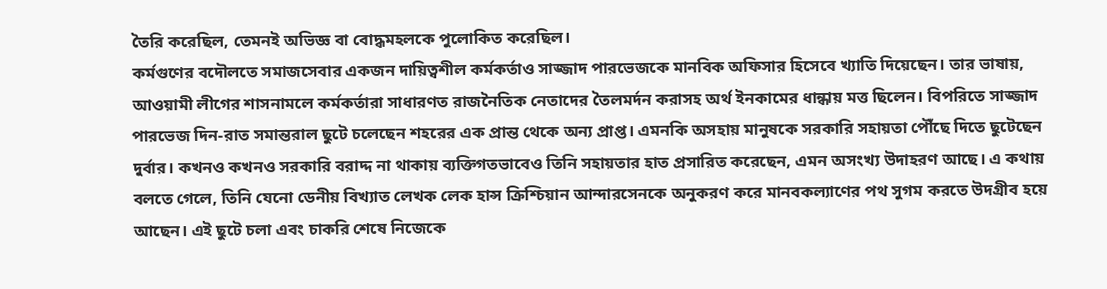তৈরি করেছিল, তেমনই অভিজ্ঞ বা বোদ্ধমহলকে পুলোকিত করেছিল।
কর্মগুণের বদৌলতে সমাজসেবার একজন দায়িত্বশীল কর্মকর্তাও সাজ্জাদ পারভেজকে মানবিক অফিসার হিসেবে খ্যাতি দিয়েছেন। তার ভাষায়, আওয়ামী লীগের শাসনামলে কর্মকর্তারা সাধারণত রাজনৈতিক নেতাদের তৈলমর্দন করাসহ অর্থ ইনকামের ধান্ধায় মত্ত ছিলেন। বিপরিতে সাজ্জাদ পারভেজ দিন-রাত সমান্তরাল ছুটে চলেছেন শহরের এক প্রান্ত থেকে অন্য প্রাপ্ত। এমনকি অসহায় মানুষকে সরকারি সহায়তা পৌঁছে দিতে ছুটেছেন দুর্বার। কখনও কখনও সরকারি বরাদ্দ না থাকায় ব্যক্তিগতভাবেও তিনি সহায়তার হাত প্রসারিত করেছেন, এমন অসংখ্য উদাহরণ আছে। এ কথায় বলতে গেলে, তিনি যেনো ডেনীয় বিখ্যাত লেখক লেক হান্স ক্রিশ্চিয়ান আন্দারসেনকে অনুকরণ করে মানবকল্যাণের পথ সুগম করতে উদগ্রীব হয়ে আছেন। এই ছুটে চলা এবং চাকরি শেষে নিজেকে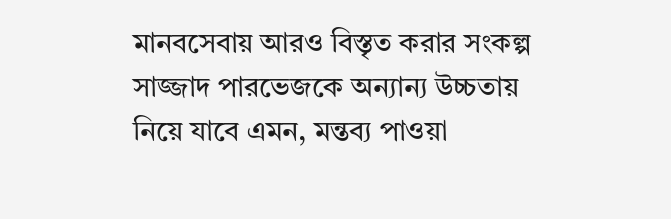মানবসেবায় আরও বিস্তৃত করার সংকল্প সাজ্জাদ পারভেজকে অন্যান্য উচ্চতায় নিয়ে যাবে এমন, মন্তব্য পাওয়া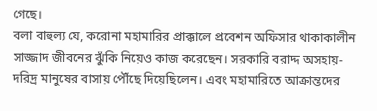গেছে।
বলা বাহুল্য যে, করোনা মহামারির প্রাক্কালে প্রবেশন অফিসার থাকাকালীন সাজ্জাদ জীবনের ঝুঁকি নিয়েও কাজ করেছেন। সরকারি বরাদ্দ অসহায়-দরিদ্র মানুষের বাসায় পৌঁছে দিয়েছিলেন। এবং মহামারিতে আক্রান্তদের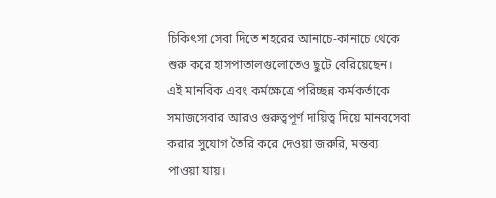চিকিৎসা সেবা দিতে শহরের আনাচে-কানাচে থেকে শুরু করে হাসপাতালগুলোতেও ছুটে বেরিয়েছেন। এই মানবিক এবং কর্মক্ষেত্রে পরিচ্ছন্ন কর্মকর্তাকে সমাজসেবার আরও গুরুত্বপূর্ণ দায়িত্ব দিয়ে মানবসেবা করার সুযোগ তৈরি করে দেওয়া জরুরি, মন্তব্য পাওয়া যায়।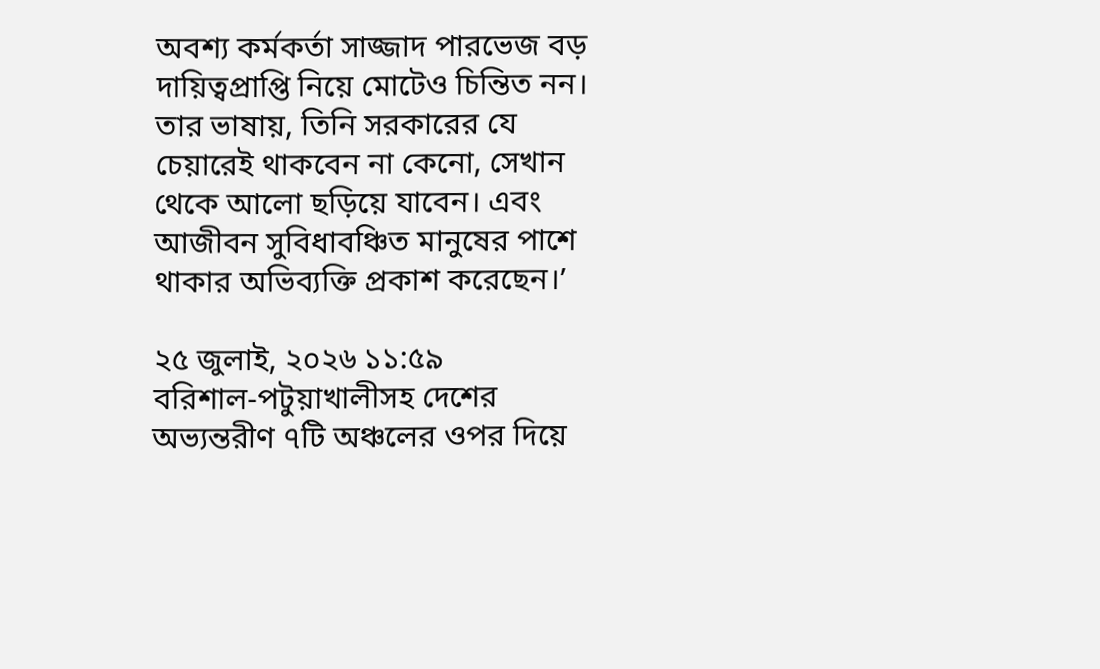অবশ্য কর্মকর্তা সাজ্জাদ পারভেজ বড় দায়িত্বপ্রাপ্তি নিয়ে মোটেও চিন্তিত নন। তার ভাষায়, তিনি সরকারের যে চেয়ারেই থাকবেন না কেনো, সেখান থেকে আলো ছড়িয়ে যাবেন। এবং আজীবন সুবিধাবঞ্চিত মানুষের পাশে থাকার অভিব্যক্তি প্রকাশ করেছেন।’

২৫ জুলাই, ২০২৬ ১১:৫৯
বরিশাল-পটুয়াখালীসহ দেশের অভ্যন্তরীণ ৭টি অঞ্চলের ওপর দিয়ে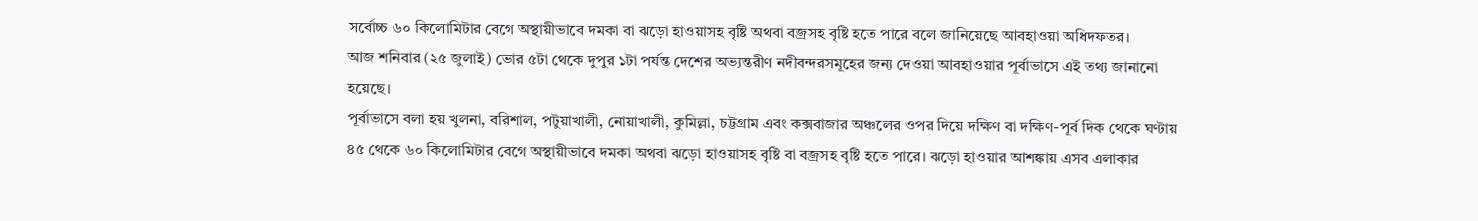সর্বোচ্চ ৬০ কিলোমিটার বেগে অস্থায়ীভাবে দমকা বা ঝড়ো হাওয়াসহ বৃষ্টি অথবা বজ্রসহ বৃষ্টি হতে পারে বলে জানিয়েছে আবহাওয়া অধিদফতর।
আজ শনিবার (২৫ জুলাই) ভোর ৫টা থেকে দুপুর ১টা পর্যন্ত দেশের অভ্যন্তরীণ নদীবন্দরসমূহের জন্য দেওয়া আবহাওয়ার পূর্বাভাসে এই তথ্য জানানো হয়েছে।
পূর্বাভাসে বলা হয় খুলনা, বরিশাল, পটুয়াখালী, নোয়াখালী, কুমিল্লা, চট্টগ্রাম এবং কক্সবাজার অঞ্চলের ওপর দিয়ে দক্ষিণ বা দক্ষিণ-পূর্ব দিক থেকে ঘণ্টায় ৪৫ থেকে ৬০ কিলোমিটার বেগে অস্থায়ীভাবে দমকা অথবা ঝড়ো হাওয়াসহ বৃষ্টি বা বজ্রসহ বৃষ্টি হতে পারে। ঝড়ো হাওয়ার আশঙ্কায় এসব এলাকার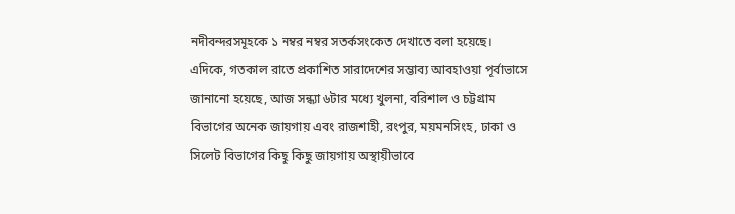নদীবন্দরসমূহকে ১ নম্বর নম্বর সতর্কসংকেত দেখাতে বলা হয়েছে।
এদিকে, গতকাল রাতে প্রকাশিত সারাদেশের সম্ভাব্য আবহাওয়া পূর্বাভাসে জানানো হয়েছে, আজ সন্ধ্যা ৬টার মধ্যে খুলনা, বরিশাল ও চট্টগ্রাম বিভাগের অনেক জায়গায় এবং রাজশাহী, রংপুর, ময়মনসিংহ, ঢাকা ও সিলেট বিভাগের কিছু কিছু জায়গায় অস্থায়ীভাবে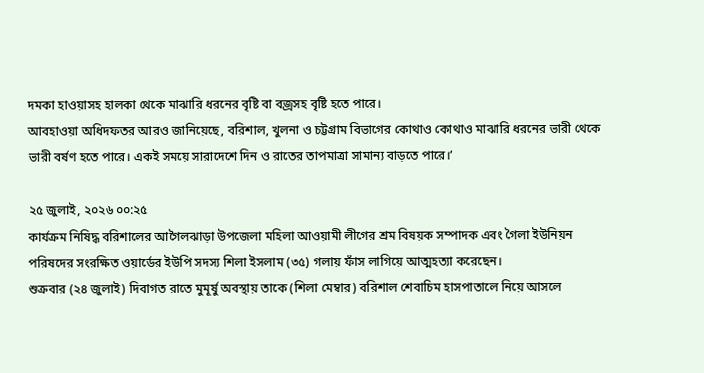দমকা হাওয়াসহ হালকা থেকে মাঝারি ধরনের বৃষ্টি বা বজ্রসহ বৃষ্টি হতে পারে।
আবহাওয়া অধিদফতর আরও জানিয়েছে, বরিশাল, খুলনা ও চট্টগ্রাম বিভাগের কোথাও কোথাও মাঝারি ধরনের ভারী থেকে ভারী বর্ষণ হতে পারে। একই সময়ে সারাদেশে দিন ও রাতের তাপমাত্রা সামান্য বাড়তে পারে।’

২৫ জুলাই, ২০২৬ ০০:২৫
কার্যক্রম নিষিদ্ধ বরিশালের আগৈলঝাড়া উপজেলা মহিলা আওয়ামী লীগের শ্রম বিষয়ক সম্পাদক এবং গৈলা ইউনিয়ন পরিষদের সংরক্ষিত ওয়ার্ডের ইউপি সদস্য শিলা ইসলাম (৩৫) গলায় ফাঁস লাগিয়ে আত্মহত্যা করেছেন।
শুক্রবার (২৪ জুলাই) দিবাগত রাতে মুমূর্ষু অবস্থায় তাকে (শিলা মেম্বার) বরিশাল শেবাচিম হাসপাতালে নিয়ে আসলে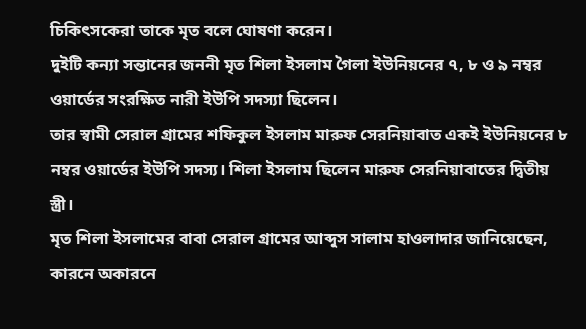চিকিৎসকেরা তাকে মৃত বলে ঘোষণা করেন।
দুইটি কন্যা সন্তানের জননী মৃত শিলা ইসলাম গৈলা ইউনিয়নের ৭, ৮ ও ৯ নম্বর ওয়ার্ডের সংরক্ষিত নারী ইউপি সদস্যা ছিলেন।
তার স্বামী সেরাল গ্রামের শফিকুল ইসলাম মারুফ সেরনিয়াবাত একই ইউনিয়নের ৮ নম্বর ওয়ার্ডের ইউপি সদস্য। শিলা ইসলাম ছিলেন মারুফ সেরনিয়াবাতের দ্বিতীয় স্ত্রী।
মৃত শিলা ইসলামের বাবা সেরাল গ্রামের আব্দুস সালাম হাওলাদার জানিয়েছেন, কারনে অকারনে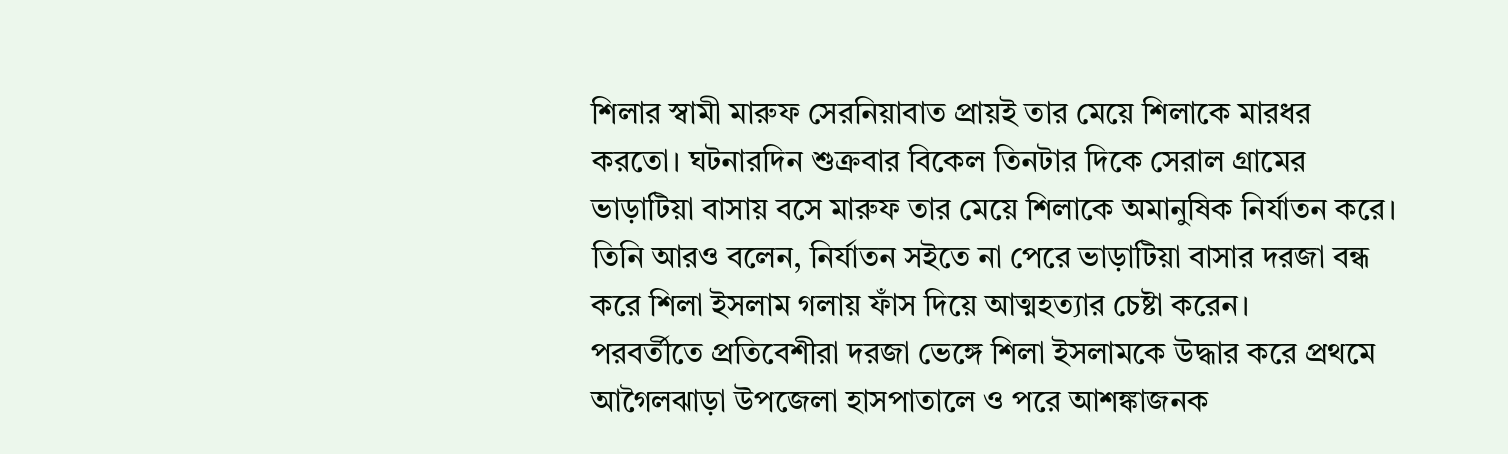শিলার স্বামী মারুফ সেরনিয়াবাত প্রায়ই তার মেয়ে শিলাকে মারধর করতো। ঘটনারদিন শুক্রবার বিকেল তিনটার দিকে সেরাল গ্রামের ভাড়াটিয়া বাসায় বসে মারুফ তার মেয়ে শিলাকে অমানুষিক নির্যাতন করে।
তিনি আরও বলেন, নির্যাতন সইতে না পেরে ভাড়াটিয়া বাসার দরজা বন্ধ করে শিলা ইসলাম গলায় ফাঁস দিয়ে আত্মহত্যার চেষ্টা করেন।
পরবর্তীতে প্রতিবেশীরা দরজা ভেঙ্গে শিলা ইসলামকে উদ্ধার করে প্রথমে আগৈলঝাড়া উপজেলা হাসপাতালে ও পরে আশঙ্কাজনক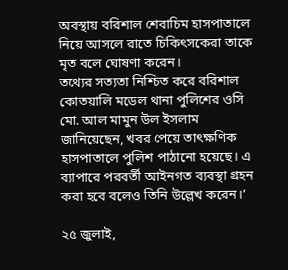অবস্থায় বরিশাল শেবাচিম হাসপাতালে নিয়ে আসলে রাতে চিকিৎসকেরা তাকে মৃত বলে ঘোষণা করেন।
তথ্যের সত্যতা নিশ্চিত করে বরিশাল কোতয়ালি মডেল থানা পুলিশের ওসি মো. আল মামুন উল ইসলাম জানিয়েছেন, খবর পেয়ে তাৎক্ষণিক হাসপাতালে পুলিশ পাঠানো হয়েছে। এ ব্যাপারে পরবর্তী আইনগত ব্যবস্থা গ্রহন করা হবে বলেও তিনি উল্লেখ করেন।’

২৫ জুলাই,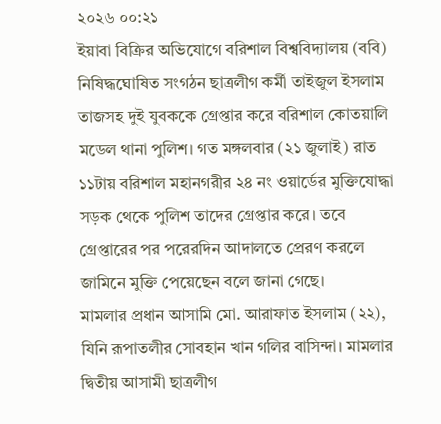২০২৬ ০০:২১
ইয়াবা বিক্রির অভিযোগে বরিশাল বিশ্ববিদ্যালয় (ববি) নিষিদ্ধঘোষিত সংগঠন ছাত্রলীগ কর্মী তাইজুল ইসলাম তাজসহ দুই যুবককে গ্রেপ্তার করে বরিশাল কোতয়ালি মডেল থানা পুলিশ। গত মঙ্গলবার (২১ জুলাই) রাত ১১টায় বরিশাল মহানগরীর ২৪ নং ওয়ার্ডের মুক্তিযোদ্ধা সড়ক থেকে পুলিশ তাদের গ্রেপ্তার করে। তবে গ্রেপ্তারের পর পরেরদিন আদালতে প্রেরণ করলে জামিনে মুক্তি পেয়েছেন বলে জানা গেছে।
মামলার প্রধান আসামি মো. আরাফাত ইসলাম (২২), যিনি রূপাতলীর সোবহান খান গলির বাসিন্দা। মামলার দ্বিতীয় আসামী ছাত্রলীগ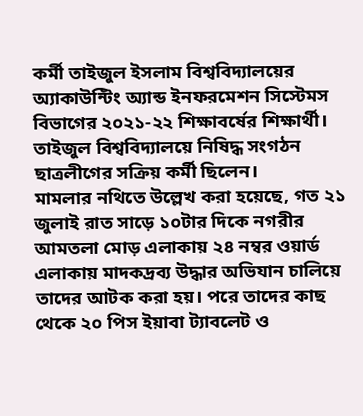কর্মী তাইজুল ইসলাম বিশ্ববিদ্যালয়ের অ্যাকাউন্টিং অ্যান্ড ইনফরমেশন সিস্টেমস বিভাগের ২০২১-২২ শিক্ষাবর্ষের শিক্ষার্থী। তাইজুল বিশ্ববিদ্যালয়ে নিষিদ্ধ সংগঠন ছাত্রলীগের সক্রিয় কর্মী ছিলেন।
মামলার নথিতে উল্লেখ করা হয়েছে, গত ২১ জুলাই রাত সাড়ে ১০টার দিকে নগরীর আমতলা মোড় এলাকায় ২৪ নম্বর ওয়ার্ড এলাকায় মাদকদ্রব্য উদ্ধার অভিযান চালিয়ে তাদের আটক করা হয়। পরে তাদের কাছ থেকে ২০ পিস ইয়াবা ট্যাবলেট ও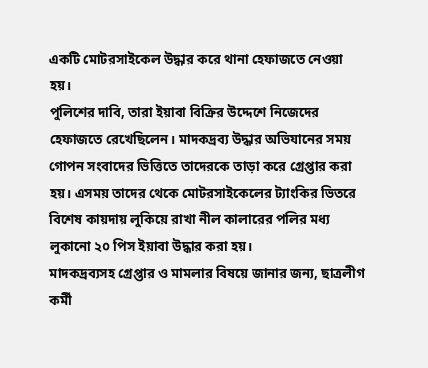একটি মোটরসাইকেল উদ্ধার করে থানা হেফাজতে নেওয়া হয়।
পুলিশের দাবি, তারা ইয়াবা বিক্রির উদ্দেশে নিজেদের হেফাজতে রেখেছিলেন। মাদকদ্রব্য উদ্ধার অভিযানের সময় গোপন সংবাদের ভিত্তিতে তাদেরকে তাড়া করে গ্রেপ্তার করা হয়। এসময় তাদের থেকে মোটরসাইকেলের ট্যাংকির ভিতরে বিশেষ কায়দায় লুকিয়ে রাখা নীল কালারের পলির মধ্য লুকানো ২০ পিস ইয়াবা উদ্ধার করা হয়।
মাদকদ্রব্যসহ গ্রেপ্তার ও মামলার বিষয়ে জানার জন্য, ছাত্রলীগ কর্মী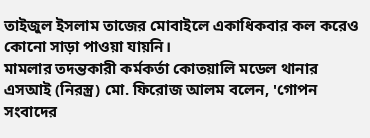তাইজুল ইসলাম তাজের মোবাইলে একাধিকবার কল করেও কোনো সাড়া পাওয়া যায়নি।
মামলার তদন্তকারী কর্মকর্তা কোতয়ালি মডেল থানার এসআই (নিরস্ত্র) মো. ফিরোজ আলম বলেন, 'গোপন সংবাদের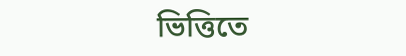ভিত্তিতে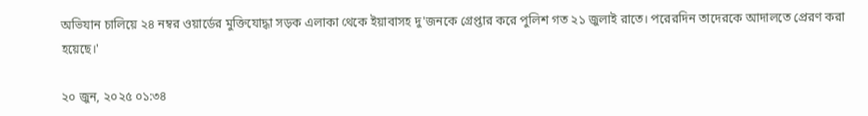অভিযান চালিয়ে ২৪ নম্বর ওয়ার্ডের মুক্তিযোদ্ধা সড়ক এলাকা থেকে ইয়াবাসহ দু'জনকে গ্রেপ্তার করে পুলিশ গত ২১ জুলাই রাতে। পরেরদিন তাদেরকে আদালতে প্রেরণ করা হয়েছে।'

২০ জুন, ২০২৫ ০১:৩৪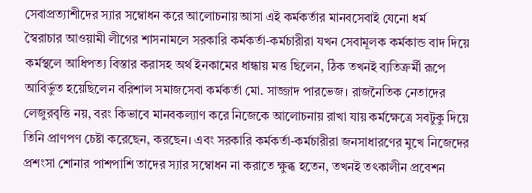সেবাপ্রত্যাশীদের স্যার সম্বোধন করে আলোচনায় আসা এই কর্মকর্তার মানবসেবাই যেনো ধর্ম
স্বৈরাচার আওয়ামী লীগের শাসনামলে সরকারি কর্মকর্তা-কর্মচারীরা যখন সেবামূলক কর্মকান্ড বাদ দিয়ে কর্মস্থলে আধিপত্য বিস্তার করাসহ অর্থ ইনকামের ধান্ধায় মত্ত ছিলেন, ঠিক তখনই ব্যতিক্রর্মী রূপে আবির্ভুত হয়েছিলেন বরিশাল সমাজসেবা কর্মকর্তা মো. সাজ্জাদ পারভেজ। রাজনৈতিক নেতাদের লেজুরবৃত্তি নয়, বরং কিভাবে মানবকল্যাণ করে নিজেকে আলোচনায় রাখা যায় কর্মক্ষেত্রে সবটুকু দিয়ে তিনি প্রাণপণ চেষ্টা করেছেন, করছেন। এবং সরকারি কর্মকর্তা-কর্মচারীরা জনসাধারণের মুখে নিজেদের প্রশংসা শোনার পাশপাশি তাদের স্যার সম্বোধন না করাতে ক্ষুব্ধ হতেন, তখনই তৎকালীন প্রবেশন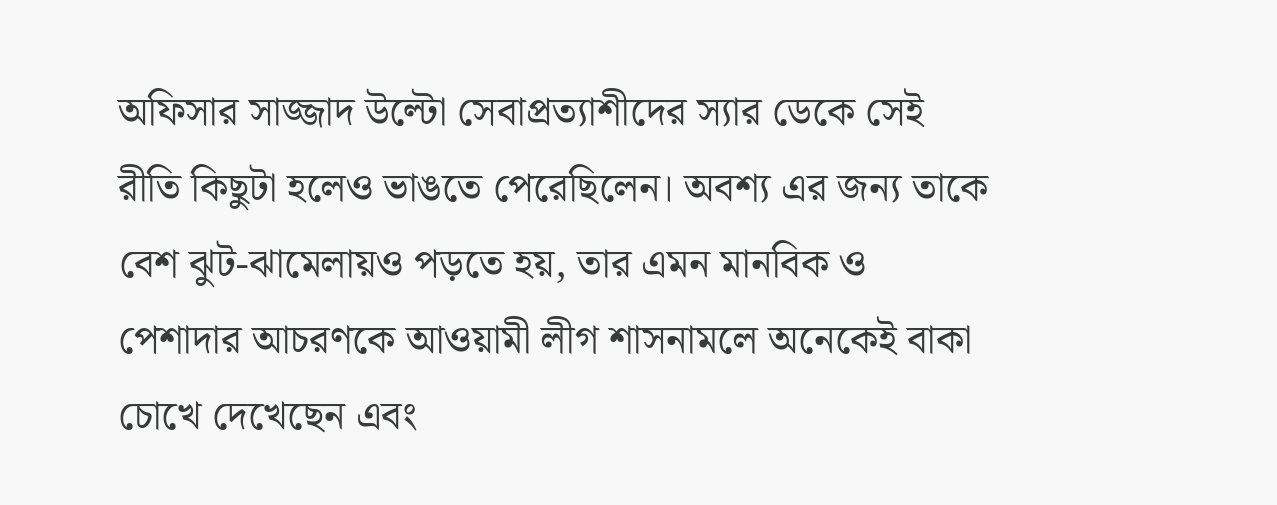অফিসার সাজ্জাদ উল্টো সেবাপ্রত্যাশীদের স্যার ডেকে সেই রীতি কিছুটা হলেও ভাঙতে পেরেছিলেন। অবশ্য এর জন্য তাকে বেশ ঝুট-ঝামেলায়ও পড়তে হয়, তার এমন মানবিক ও পেশাদার আচরণকে আওয়ামী লীগ শাসনামলে অনেকেই বাকা চোখে দেখেছেন এবং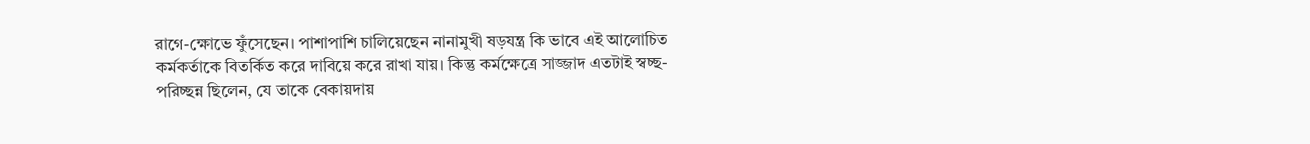রাগে-ক্ষোভে ফুঁসেছেন। পাশাপাশি চালিয়েছেন নানামুখী ষড়যন্ত্র কি ভাবে এই আলোচিত কর্মকর্তাকে বিতর্কিত করে দাবিয়ে করে রাখা যায়। কিন্তু কর্মক্ষেত্রে সাজ্জাদ এতটাই স্বচ্ছ-পরিচ্ছন্ন ছিলেন, যে তাকে বেকায়দায়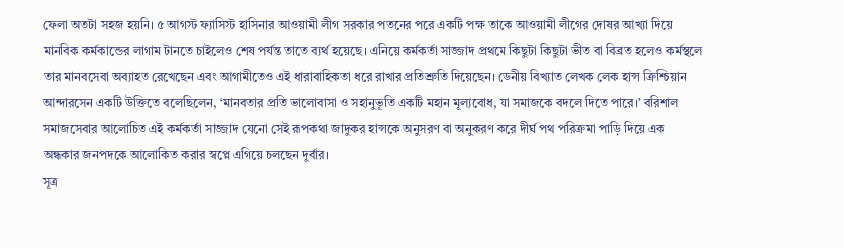ফেলা অতটা সহজ হয়নি। ৫ আগস্ট ফ্যাসিস্ট হাসিনার আওয়ামী লীগ সরকার পতনের পরে একটি পক্ষ তাকে আওয়ামী লীগের দোষর আখ্যা দিয়ে মানবিক কর্মকান্ডের লাগাম টানতে চাইলেও শেষ পর্যন্ত তাতে ব্যর্থ হয়েছে। এনিয়ে কর্মকর্তা সাজ্জাদ প্রথমে কিছুটা কিছুটা ভীত বা বিব্রত হলেও কর্মস্থলে তার মানবসেবা অব্যাহত রেখেছেন এবং আগামীতেও এই ধারাবাহিকতা ধরে রাখার প্রতিশ্রুতি দিয়েছেন। ডেনীয় বিখ্যাত লেখক লেক হান্স ক্রিশ্চিয়ান আন্দারসেন একটি উক্তিতে বলেছিলেন, ‘মানবতার প্রতি ভালোবাসা ও সহানুভূতি একটি মহান মূল্যবোধ, যা সমাজকে বদলে দিতে পারে।’ বরিশাল সমাজসেবার আলোচিত এই কর্মকর্তা সাজ্জাদ যেনো সেই রূপকথা জাদুকর হান্সকে অনুসরণ বা অনুকরণ করে দীর্ঘ পথ পরিক্রমা পাড়ি দিয়ে এক অন্ধকার জনপদকে আলোকিত করার স্বপ্নে এগিয়ে চলছেন দুর্বার।
সূত্র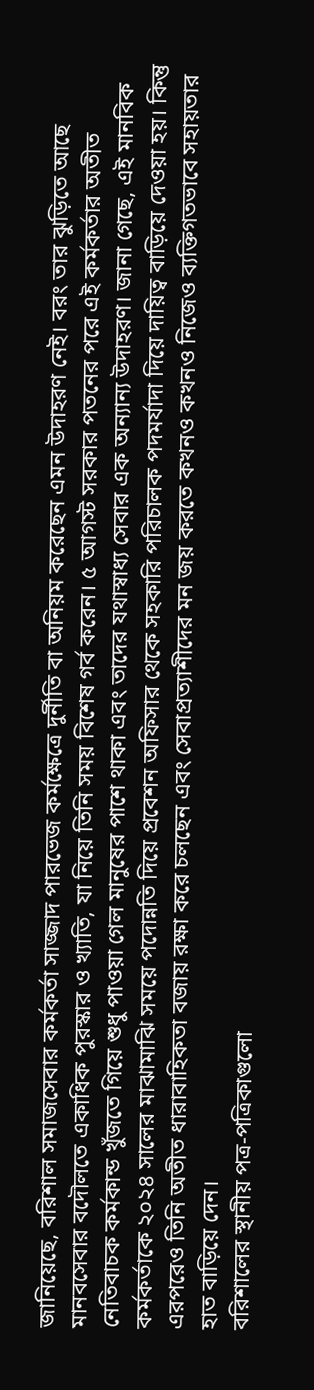জানিয়েছে, বরিশাল সমাজসেবার কর্মকর্তা সাজ্জাদ পারভেজ কর্মক্ষেত্রে দুর্নীতি বা অনিয়ম করেছেন এমন উদাহরণ নেই। বরং তার ঝুড়িতে আছে মানবসেবার বদৌলতে একাধিক পুরস্কার ও খ্যাতি, যা নিয়ে তিনি সময় বিশেষ গর্ব করেন। ৫ আগস্ট সরকার পতনের পরে এই কর্মকর্তার অতীত নেতিবাচক কর্মকান্ড খুঁজতে গিয়ে শুধু পাওয়া গেল মানুষের পাশে থাকা এবং তাদের যথাস্বাধ্য সেবার এক অন্যান্য উদাহরণ। জানা গেছে, এই মানবিক কর্মকর্তাকে ২০২৪ সালের মাঝামাঝি সময়ে পদোন্নতি দিয়ে প্রবেশন অফিসার থেকে সহকারি পরিচালক পদমর্যাদা দিয়ে দায়িত্ব বাড়িয়ে দেওয়া হয়। কিন্তু এরপরেও তিনি অতীত ধারাবাহিকতা বজায় রক্ষা করে চলছেন এবং সেবাপ্রত্যাশীদের মন জয় করতে কখনও কখনও নিজেও ব্যক্তিগতভাবে সহায়তার হাত বাড়িয়ে দেন।
বরিশালের স্থানীয় পত্র-পত্রিকাগুলো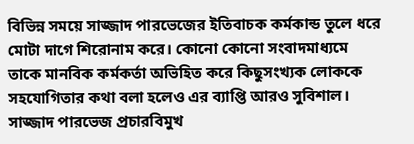বিভিন্ন সময়ে সাজ্জাদ পারভেজের ইতিবাচক কর্মকান্ড তুলে ধরে মোটা দাগে শিরোনাম করে। কোনো কোনো সংবাদমাধ্যমে তাকে মানবিক কর্মকর্তা অভিহিত করে কিছুসংখ্যক লোককে সহযোগিতার কথা বলা হলেও এর ব্যাপ্তি আরও সুবিশাল। সাজ্জাদ পারভেজ প্রচারবিমুখ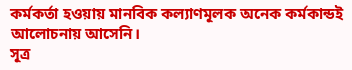কর্মকর্তা হওয়ায় মানবিক কল্যাণমূলক অনেক কর্মকান্ডই আলোচনায় আসেনি।
সূত্র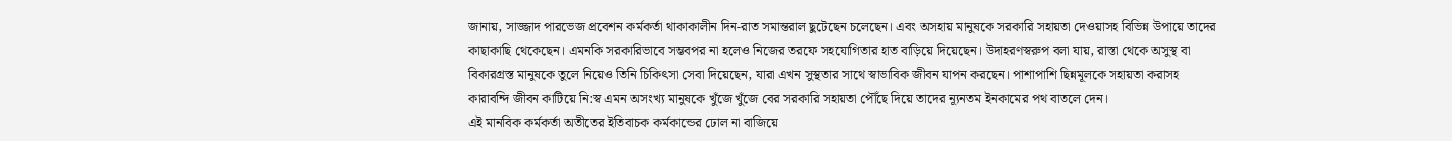জানায়, সাজ্জাদ পারভেজ প্রবেশন কর্মকর্তা থাকাকালীন দিন-রাত সমান্তরাল ছুটেছেন চলেছেন। এবং অসহায় মানুষকে সরকারি সহায়তা দেওয়াসহ বিভিন্ন উপায়ে তাদের কাছাকাছি থেকেছেন। এমনকি সরকারিভাবে সম্ভবপর না হলেও নিজের তরফে সহযোগিতার হাত বাড়িয়ে দিয়েছেন। উদাহরণস্বরুপ বলা যায়, রাস্তা থেকে অসুস্থ বা বিকারগ্রস্ত মানুষকে তুলে নিয়েও তিনি চিকিৎসা সেবা দিয়েছেন, যারা এখন সুস্থতার সাথে স্বাভাবিক জীবন যাপন করছেন। পাশাপাশি ছিন্নমূলকে সহায়তা করাসহ কারাবন্দি জীবন কাটিয়ে নি:স্ব এমন অসংখ্য মানুষকে খুঁজে খুঁজে বের সরকারি সহায়তা পৌঁছে দিয়ে তাদের ন্যূনতম ইনকামের পথ বাতলে দেন।
এই মানবিক কর্মকর্তা অতীতের ইতিবাচক কর্মকান্ডের ঢোল না বাজিয়ে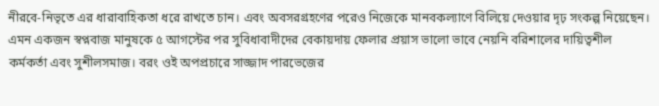নীরবে-নিভৃতে এর ধারাবাহিকতা ধরে রাখতে চান। এবং অবসরগ্রহণের পরেও নিজেকে মানবকল্যাণে বিলিয়ে দেওয়ার দৃঢ় সংকল্প নিয়েছেন। এমন একজন স্বপ্নবাজ মানুষকে ৫ আগস্টের পর সুবিধাবাদীদের বেকায়দায় ফেলার প্রয়াস ভালো ভাবে নেয়নি বরিশালের দায়িত্বশীল কর্মকর্তা এবং সুশীলসমাজ। বরং ওই অপপ্রচারে সাজ্জাদ পারভেজের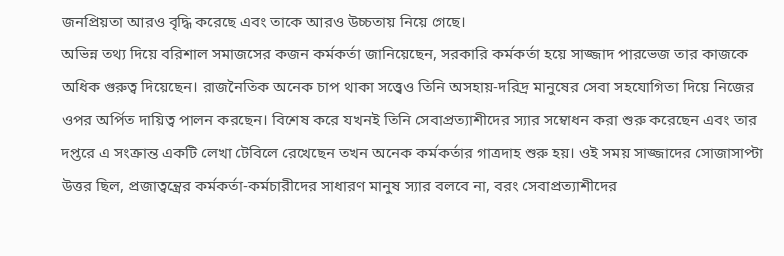জনপ্রিয়তা আরও বৃদ্ধি করেছে এবং তাকে আরও উচ্চতায় নিয়ে গেছে।
অভিন্ন তথ্য দিয়ে বরিশাল সমাজসের কজন কর্মকর্তা জানিয়েছেন, সরকারি কর্মকর্তা হয়ে সাজ্জাদ পারভেজ তার কাজকে অধিক গুরুত্ব দিয়েছেন। রাজনৈতিক অনেক চাপ থাকা সত্ত্বেও তিনি অসহায়-দরিদ্র মানুষের সেবা সহযোগিতা দিয়ে নিজের ওপর অর্পিত দায়িত্ব পালন করছেন। বিশেষ করে যখনই তিনি সেবাপ্রত্যাশীদের স্যার সম্বোধন করা শুরু করেছেন এবং তার দপ্তরে এ সংক্রান্ত একটি লেখা টেবিলে রেখেছেন তখন অনেক কর্মকর্তার গাত্রদাহ শুরু হয়। ওই সময় সাজ্জাদের সোজাসাপ্টা উত্তর ছিল, প্রজাত্বন্ত্রের কর্মকর্তা-কর্মচারীদের সাধারণ মানুষ স্যার বলবে না, বরং সেবাপ্রত্যাশীদের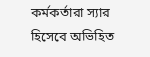কর্মকর্তারা স্যার হিসেবে অভিহিত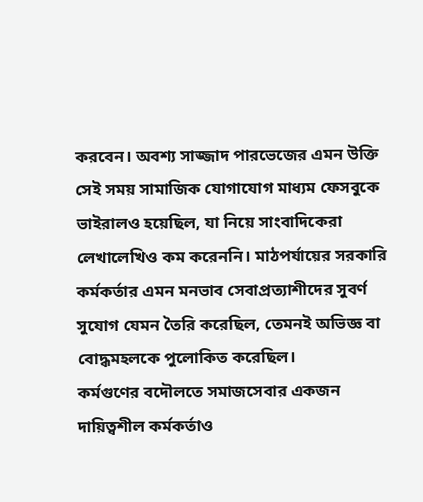করবেন। অবশ্য সাজ্জাদ পারভেজের এমন উক্তি সেই সময় সামাজিক যোগাযোগ মাধ্যম ফেসবুকে ভাইরালও হয়েছিল, যা নিয়ে সাংবাদিকেরা লেখালেখিও কম করেননি। মাঠপর্যায়ের সরকারি কর্মকর্তার এমন মনভাব সেবাপ্রত্যাশীদের সুবর্ণ সুযোগ যেমন তৈরি করেছিল, তেমনই অভিজ্ঞ বা বোদ্ধমহলকে পুলোকিত করেছিল।
কর্মগুণের বদৌলতে সমাজসেবার একজন দায়িত্বশীল কর্মকর্তাও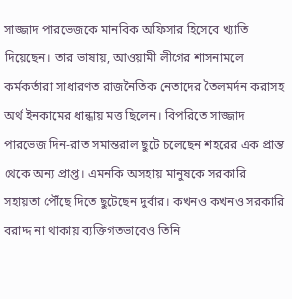সাজ্জাদ পারভেজকে মানবিক অফিসার হিসেবে খ্যাতি দিয়েছেন। তার ভাষায়, আওয়ামী লীগের শাসনামলে কর্মকর্তারা সাধারণত রাজনৈতিক নেতাদের তৈলমর্দন করাসহ অর্থ ইনকামের ধান্ধায় মত্ত ছিলেন। বিপরিতে সাজ্জাদ পারভেজ দিন-রাত সমান্তরাল ছুটে চলেছেন শহরের এক প্রান্ত থেকে অন্য প্রাপ্ত। এমনকি অসহায় মানুষকে সরকারি সহায়তা পৌঁছে দিতে ছুটেছেন দুর্বার। কখনও কখনও সরকারি বরাদ্দ না থাকায় ব্যক্তিগতভাবেও তিনি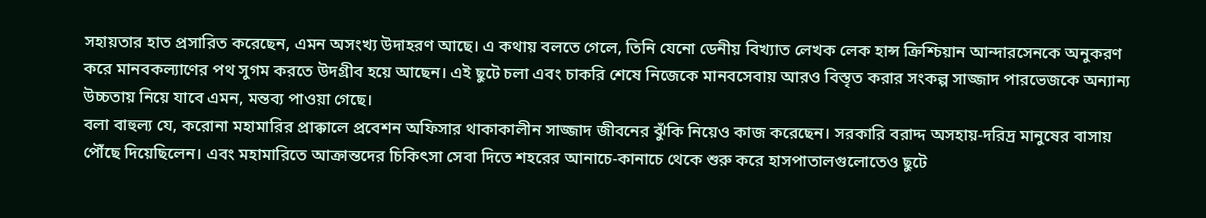সহায়তার হাত প্রসারিত করেছেন, এমন অসংখ্য উদাহরণ আছে। এ কথায় বলতে গেলে, তিনি যেনো ডেনীয় বিখ্যাত লেখক লেক হান্স ক্রিশ্চিয়ান আন্দারসেনকে অনুকরণ করে মানবকল্যাণের পথ সুগম করতে উদগ্রীব হয়ে আছেন। এই ছুটে চলা এবং চাকরি শেষে নিজেকে মানবসেবায় আরও বিস্তৃত করার সংকল্প সাজ্জাদ পারভেজকে অন্যান্য উচ্চতায় নিয়ে যাবে এমন, মন্তব্য পাওয়া গেছে।
বলা বাহুল্য যে, করোনা মহামারির প্রাক্কালে প্রবেশন অফিসার থাকাকালীন সাজ্জাদ জীবনের ঝুঁকি নিয়েও কাজ করেছেন। সরকারি বরাদ্দ অসহায়-দরিদ্র মানুষের বাসায় পৌঁছে দিয়েছিলেন। এবং মহামারিতে আক্রান্তদের চিকিৎসা সেবা দিতে শহরের আনাচে-কানাচে থেকে শুরু করে হাসপাতালগুলোতেও ছুটে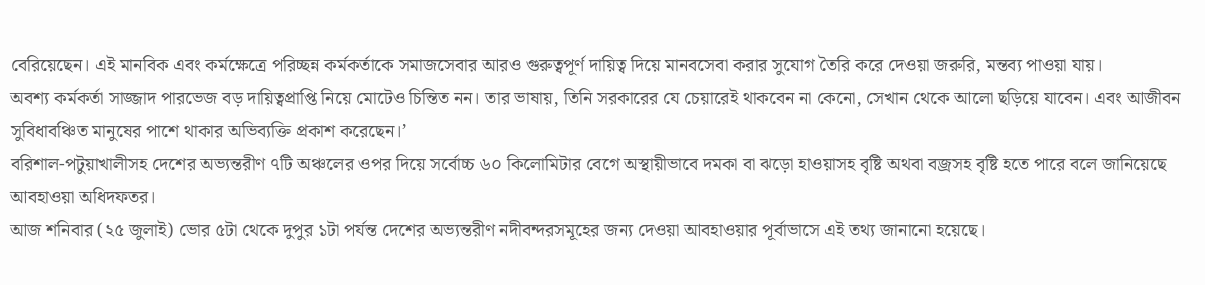বেরিয়েছেন। এই মানবিক এবং কর্মক্ষেত্রে পরিচ্ছন্ন কর্মকর্তাকে সমাজসেবার আরও গুরুত্বপূর্ণ দায়িত্ব দিয়ে মানবসেবা করার সুযোগ তৈরি করে দেওয়া জরুরি, মন্তব্য পাওয়া যায়।
অবশ্য কর্মকর্তা সাজ্জাদ পারভেজ বড় দায়িত্বপ্রাপ্তি নিয়ে মোটেও চিন্তিত নন। তার ভাষায়, তিনি সরকারের যে চেয়ারেই থাকবেন না কেনো, সেখান থেকে আলো ছড়িয়ে যাবেন। এবং আজীবন সুবিধাবঞ্চিত মানুষের পাশে থাকার অভিব্যক্তি প্রকাশ করেছেন।’
বরিশাল-পটুয়াখালীসহ দেশের অভ্যন্তরীণ ৭টি অঞ্চলের ওপর দিয়ে সর্বোচ্চ ৬০ কিলোমিটার বেগে অস্থায়ীভাবে দমকা বা ঝড়ো হাওয়াসহ বৃষ্টি অথবা বজ্রসহ বৃষ্টি হতে পারে বলে জানিয়েছে আবহাওয়া অধিদফতর।
আজ শনিবার (২৫ জুলাই) ভোর ৫টা থেকে দুপুর ১টা পর্যন্ত দেশের অভ্যন্তরীণ নদীবন্দরসমূহের জন্য দেওয়া আবহাওয়ার পূর্বাভাসে এই তথ্য জানানো হয়েছে।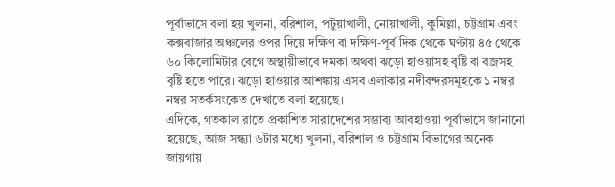পূর্বাভাসে বলা হয় খুলনা, বরিশাল, পটুয়াখালী, নোয়াখালী, কুমিল্লা, চট্টগ্রাম এবং কক্সবাজার অঞ্চলের ওপর দিয়ে দক্ষিণ বা দক্ষিণ-পূর্ব দিক থেকে ঘণ্টায় ৪৫ থেকে ৬০ কিলোমিটার বেগে অস্থায়ীভাবে দমকা অথবা ঝড়ো হাওয়াসহ বৃষ্টি বা বজ্রসহ বৃষ্টি হতে পারে। ঝড়ো হাওয়ার আশঙ্কায় এসব এলাকার নদীবন্দরসমূহকে ১ নম্বর নম্বর সতর্কসংকেত দেখাতে বলা হয়েছে।
এদিকে, গতকাল রাতে প্রকাশিত সারাদেশের সম্ভাব্য আবহাওয়া পূর্বাভাসে জানানো হয়েছে, আজ সন্ধ্যা ৬টার মধ্যে খুলনা, বরিশাল ও চট্টগ্রাম বিভাগের অনেক জায়গায়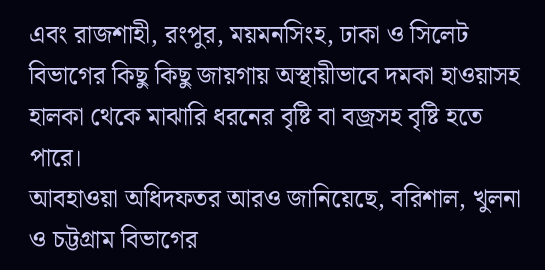এবং রাজশাহী, রংপুর, ময়মনসিংহ, ঢাকা ও সিলেট বিভাগের কিছু কিছু জায়গায় অস্থায়ীভাবে দমকা হাওয়াসহ হালকা থেকে মাঝারি ধরনের বৃষ্টি বা বজ্রসহ বৃষ্টি হতে পারে।
আবহাওয়া অধিদফতর আরও জানিয়েছে, বরিশাল, খুলনা ও চট্টগ্রাম বিভাগের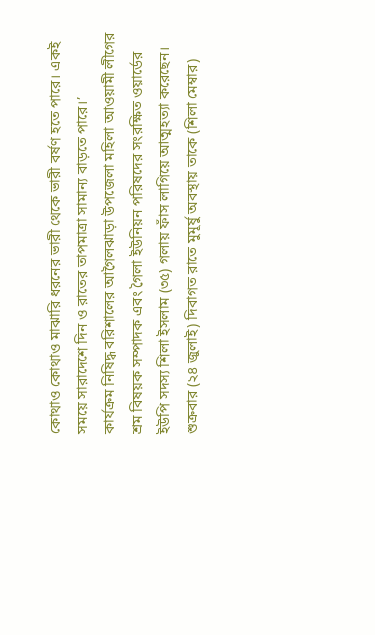কোথাও কোথাও মাঝারি ধরনের ভারী থেকে ভারী বর্ষণ হতে পারে। একই সময়ে সারাদেশে দিন ও রাতের তাপমাত্রা সামান্য বাড়তে পারে।’
কার্যক্রম নিষিদ্ধ বরিশালের আগৈলঝাড়া উপজেলা মহিলা আওয়ামী লীগের শ্রম বিষয়ক সম্পাদক এবং গৈলা ইউনিয়ন পরিষদের সংরক্ষিত ওয়ার্ডের ইউপি সদস্য শিলা ইসলাম (৩৫) গলায় ফাঁস লাগিয়ে আত্মহত্যা করেছেন।
শুক্রবার (২৪ জুলাই) দিবাগত রাতে মুমূর্ষু অবস্থায় তাকে (শিলা মেম্বার)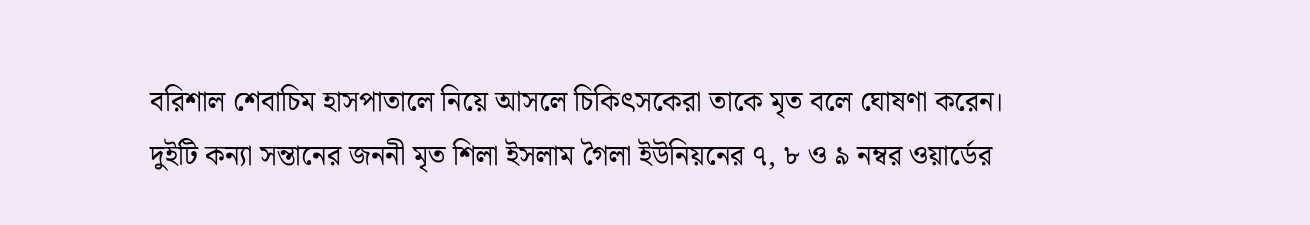বরিশাল শেবাচিম হাসপাতালে নিয়ে আসলে চিকিৎসকেরা তাকে মৃত বলে ঘোষণা করেন।
দুইটি কন্যা সন্তানের জননী মৃত শিলা ইসলাম গৈলা ইউনিয়নের ৭, ৮ ও ৯ নম্বর ওয়ার্ডের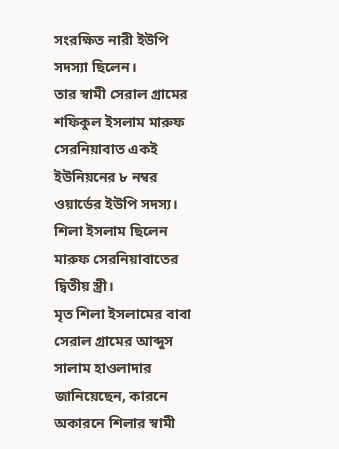সংরক্ষিত নারী ইউপি সদস্যা ছিলেন।
তার স্বামী সেরাল গ্রামের শফিকুল ইসলাম মারুফ সেরনিয়াবাত একই ইউনিয়নের ৮ নম্বর ওয়ার্ডের ইউপি সদস্য। শিলা ইসলাম ছিলেন মারুফ সেরনিয়াবাতের দ্বিতীয় স্ত্রী।
মৃত শিলা ইসলামের বাবা সেরাল গ্রামের আব্দুস সালাম হাওলাদার জানিয়েছেন, কারনে অকারনে শিলার স্বামী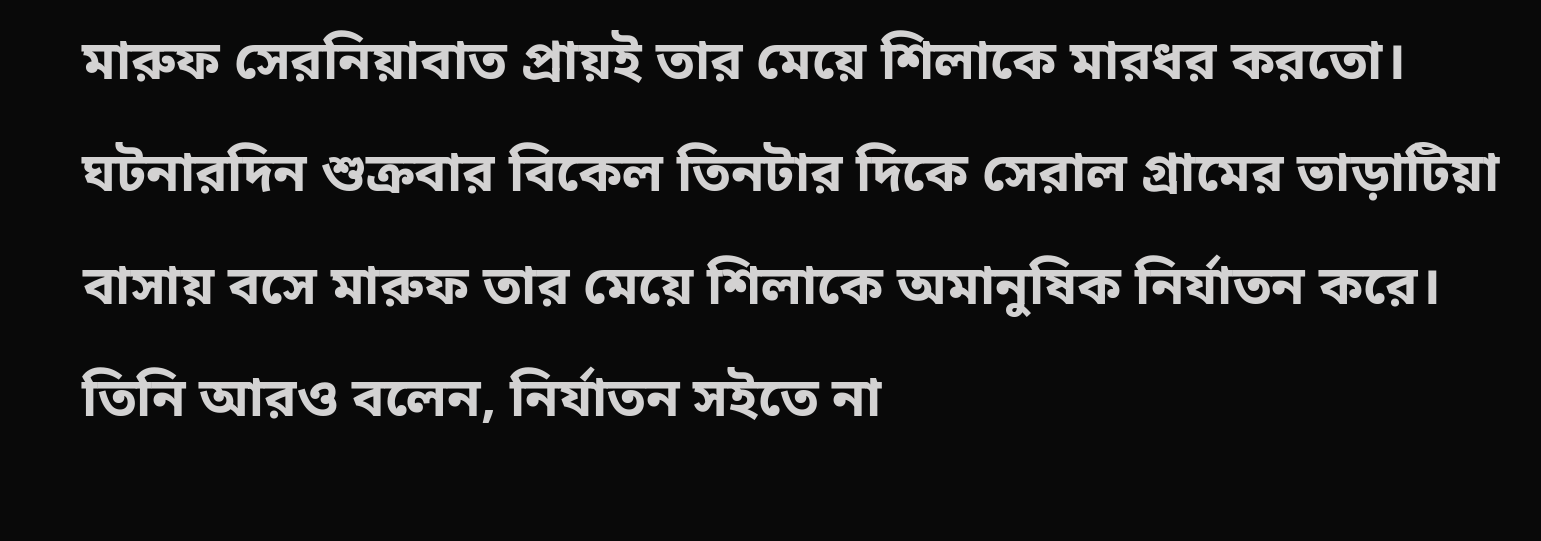মারুফ সেরনিয়াবাত প্রায়ই তার মেয়ে শিলাকে মারধর করতো। ঘটনারদিন শুক্রবার বিকেল তিনটার দিকে সেরাল গ্রামের ভাড়াটিয়া বাসায় বসে মারুফ তার মেয়ে শিলাকে অমানুষিক নির্যাতন করে।
তিনি আরও বলেন, নির্যাতন সইতে না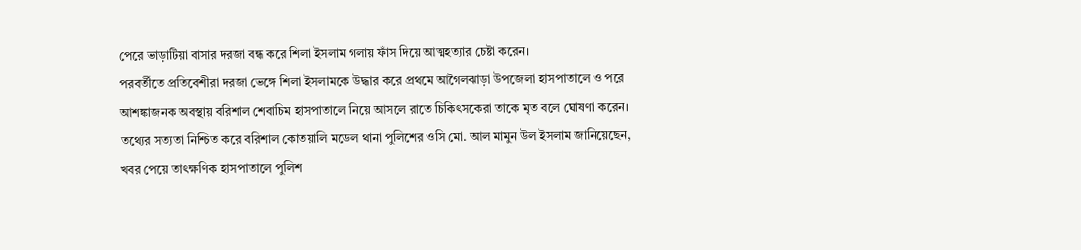পেরে ভাড়াটিয়া বাসার দরজা বন্ধ করে শিলা ইসলাম গলায় ফাঁস দিয়ে আত্মহত্যার চেষ্টা করেন।
পরবর্তীতে প্রতিবেশীরা দরজা ভেঙ্গে শিলা ইসলামকে উদ্ধার করে প্রথমে আগৈলঝাড়া উপজেলা হাসপাতালে ও পরে আশঙ্কাজনক অবস্থায় বরিশাল শেবাচিম হাসপাতালে নিয়ে আসলে রাতে চিকিৎসকেরা তাকে মৃত বলে ঘোষণা করেন।
তথ্যের সত্যতা নিশ্চিত করে বরিশাল কোতয়ালি মডেল থানা পুলিশের ওসি মো. আল মামুন উল ইসলাম জানিয়েছেন, খবর পেয়ে তাৎক্ষণিক হাসপাতালে পুলিশ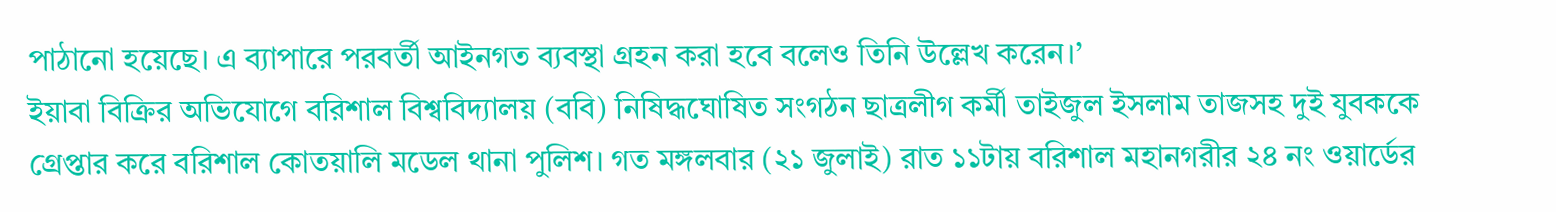পাঠানো হয়েছে। এ ব্যাপারে পরবর্তী আইনগত ব্যবস্থা গ্রহন করা হবে বলেও তিনি উল্লেখ করেন।’
ইয়াবা বিক্রির অভিযোগে বরিশাল বিশ্ববিদ্যালয় (ববি) নিষিদ্ধঘোষিত সংগঠন ছাত্রলীগ কর্মী তাইজুল ইসলাম তাজসহ দুই যুবককে গ্রেপ্তার করে বরিশাল কোতয়ালি মডেল থানা পুলিশ। গত মঙ্গলবার (২১ জুলাই) রাত ১১টায় বরিশাল মহানগরীর ২৪ নং ওয়ার্ডের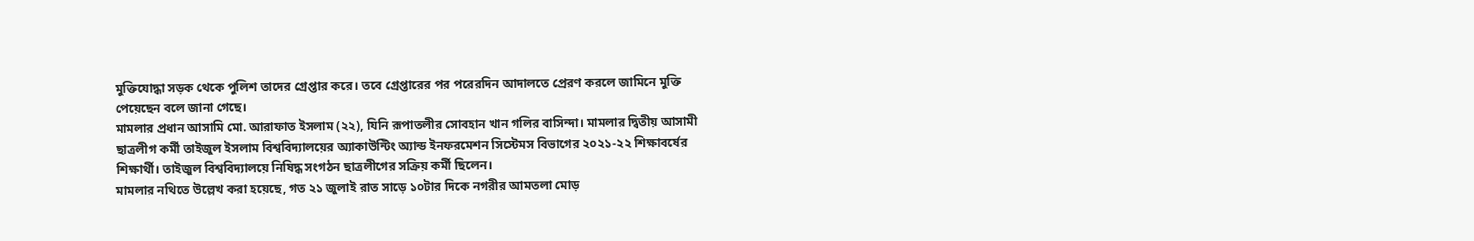মুক্তিযোদ্ধা সড়ক থেকে পুলিশ তাদের গ্রেপ্তার করে। তবে গ্রেপ্তারের পর পরেরদিন আদালতে প্রেরণ করলে জামিনে মুক্তি পেয়েছেন বলে জানা গেছে।
মামলার প্রধান আসামি মো. আরাফাত ইসলাম (২২), যিনি রূপাতলীর সোবহান খান গলির বাসিন্দা। মামলার দ্বিতীয় আসামী ছাত্রলীগ কর্মী তাইজুল ইসলাম বিশ্ববিদ্যালয়ের অ্যাকাউন্টিং অ্যান্ড ইনফরমেশন সিস্টেমস বিভাগের ২০২১-২২ শিক্ষাবর্ষের শিক্ষার্থী। তাইজুল বিশ্ববিদ্যালয়ে নিষিদ্ধ সংগঠন ছাত্রলীগের সক্রিয় কর্মী ছিলেন।
মামলার নথিতে উল্লেখ করা হয়েছে, গত ২১ জুলাই রাত সাড়ে ১০টার দিকে নগরীর আমতলা মোড়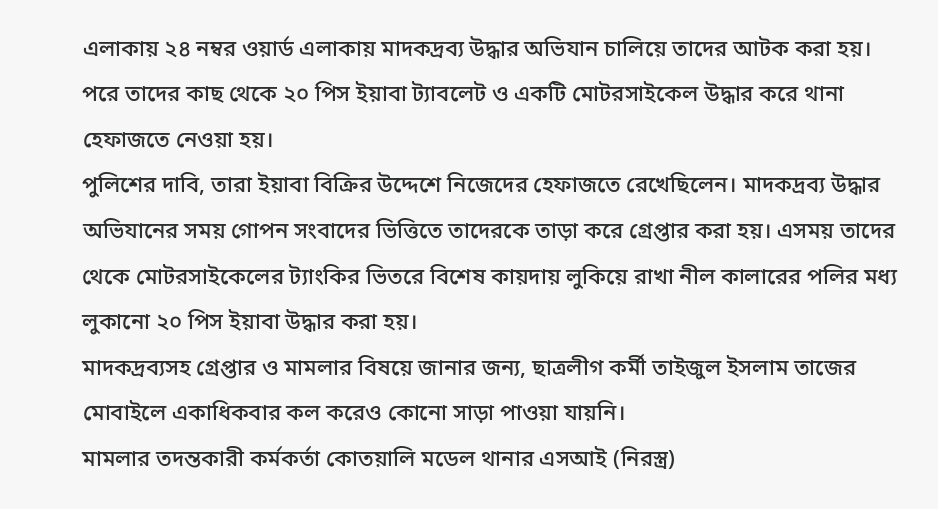এলাকায় ২৪ নম্বর ওয়ার্ড এলাকায় মাদকদ্রব্য উদ্ধার অভিযান চালিয়ে তাদের আটক করা হয়। পরে তাদের কাছ থেকে ২০ পিস ইয়াবা ট্যাবলেট ও একটি মোটরসাইকেল উদ্ধার করে থানা হেফাজতে নেওয়া হয়।
পুলিশের দাবি, তারা ইয়াবা বিক্রির উদ্দেশে নিজেদের হেফাজতে রেখেছিলেন। মাদকদ্রব্য উদ্ধার অভিযানের সময় গোপন সংবাদের ভিত্তিতে তাদেরকে তাড়া করে গ্রেপ্তার করা হয়। এসময় তাদের থেকে মোটরসাইকেলের ট্যাংকির ভিতরে বিশেষ কায়দায় লুকিয়ে রাখা নীল কালারের পলির মধ্য লুকানো ২০ পিস ইয়াবা উদ্ধার করা হয়।
মাদকদ্রব্যসহ গ্রেপ্তার ও মামলার বিষয়ে জানার জন্য, ছাত্রলীগ কর্মী তাইজুল ইসলাম তাজের মোবাইলে একাধিকবার কল করেও কোনো সাড়া পাওয়া যায়নি।
মামলার তদন্তকারী কর্মকর্তা কোতয়ালি মডেল থানার এসআই (নিরস্ত্র)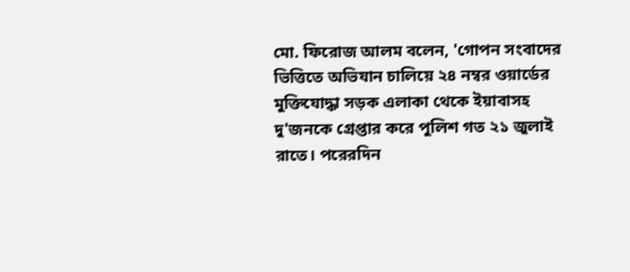মো. ফিরোজ আলম বলেন, 'গোপন সংবাদের ভিত্তিতে অভিযান চালিয়ে ২৪ নম্বর ওয়ার্ডের মুক্তিযোদ্ধা সড়ক এলাকা থেকে ইয়াবাসহ দু'জনকে গ্রেপ্তার করে পুলিশ গত ২১ জুলাই রাতে। পরেরদিন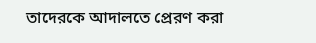তাদেরকে আদালতে প্রেরণ করা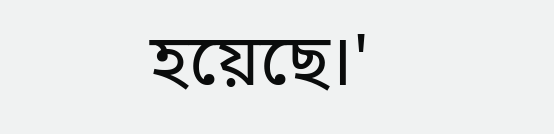হয়েছে।'